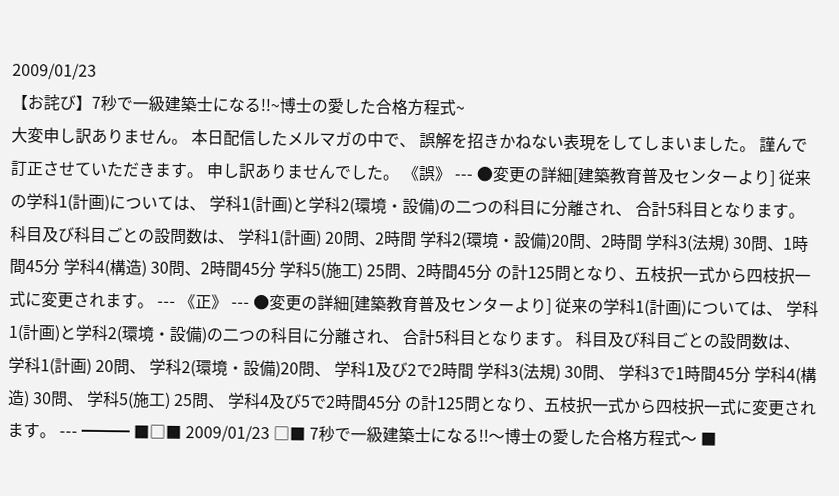2009/01/23
【お詫び】7秒で一級建築士になる!!~博士の愛した合格方程式~
大変申し訳ありません。 本日配信したメルマガの中で、 誤解を招きかねない表現をしてしまいました。 謹んで訂正させていただきます。 申し訳ありませんでした。 《誤》 --- ●変更の詳細[建築教育普及センターより] 従来の学科1(計画)については、 学科1(計画)と学科2(環境・設備)の二つの科目に分離され、 合計5科目となります。 科目及び科目ごとの設問数は、 学科1(計画) 20問、2時間 学科2(環境・設備)20問、2時間 学科3(法規) 30問、1時間45分 学科4(構造) 30問、2時間45分 学科5(施工) 25問、2時間45分 の計125問となり、五枝択一式から四枝択一式に変更されます。 --- 《正》 --- ●変更の詳細[建築教育普及センターより] 従来の学科1(計画)については、 学科1(計画)と学科2(環境・設備)の二つの科目に分離され、 合計5科目となります。 科目及び科目ごとの設問数は、 学科1(計画) 20問、 学科2(環境・設備)20問、 学科1及び2で2時間 学科3(法規) 30問、 学科3で1時間45分 学科4(構造) 30問、 学科5(施工) 25問、 学科4及び5で2時間45分 の計125問となり、五枝択一式から四枝択一式に変更されます。 --- ━━━ ■□■ 2009/01/23 □■ 7秒で一級建築士になる!!〜博士の愛した合格方程式〜 ■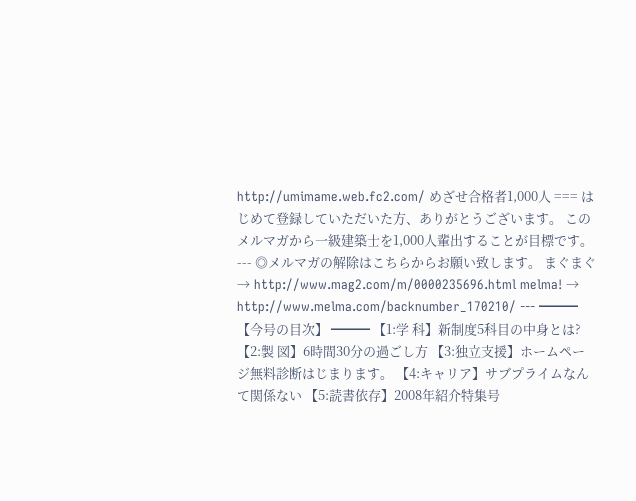http://umimame.web.fc2.com/ めざせ合格者1,000人 === はじめて登録していただいた方、ありがとうございます。 このメルマガから一級建築士を1,000人輩出することが目標です。 --- ◎メルマガの解除はこちらからお願い致します。 まぐまぐ → http://www.mag2.com/m/0000235696.html melma! → http://www.melma.com/backnumber_170210/ --- ━━━ 【今号の目次】 ━━━ 【1:学 科】新制度5科目の中身とは? 【2:製 図】6時間30分の過ごし方 【3:独立支援】ホームページ無料診断はじまります。 【4:キャリア】サブプライムなんて関係ない 【5:読書依存】2008年紹介特集号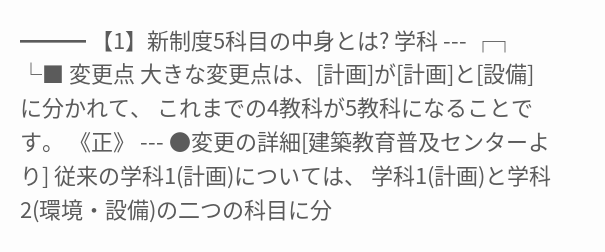━━━ 【1】新制度5科目の中身とは? 学科 --- ┌┐ └■ 変更点 大きな変更点は、[計画]が[計画]と[設備]に分かれて、 これまでの4教科が5教科になることです。 《正》 --- ●変更の詳細[建築教育普及センターより] 従来の学科1(計画)については、 学科1(計画)と学科2(環境・設備)の二つの科目に分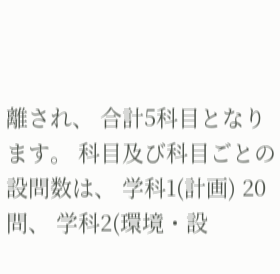離され、 合計5科目となります。 科目及び科目ごとの設問数は、 学科1(計画) 20問、 学科2(環境・設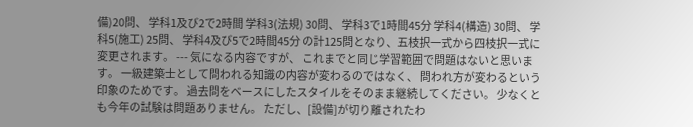備)20問、 学科1及び2で2時間 学科3(法規) 30問、 学科3で1時間45分 学科4(構造) 30問、 学科5(施工) 25問、 学科4及び5で2時間45分 の計125問となり、五枝択一式から四枝択一式に変更されます。 --- 気になる内容ですが、 これまでと同じ学習範囲で問題はないと思います。 一級建築士として問われる知識の内容が変わるのではなく、 問われ方が変わるという印象のためです。 過去問をベースにしたスタイルをそのまま継続してください。 少なくとも今年の試験は問題ありません。 ただし、[設備]が切り離されたわ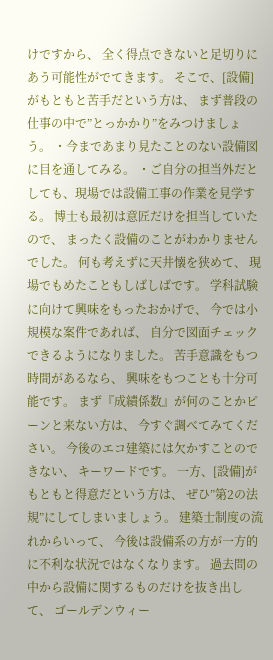けですから、 全く得点できないと足切りにあう可能性がでてきます。 そこで、[設備]がもともと苦手だという方は、 まず普段の仕事の中で”とっかかり”をみつけましょう。 ・今まであまり見たことのない設備図に目を通してみる。 ・ご自分の担当外だとしても、現場では設備工事の作業を見学する。 博士も最初は意匠だけを担当していたので、 まったく設備のことがわかりませんでした。 何も考えずに天井懐を狭めて、 現場でもめたこともしばしばです。 学科試験に向けて興味をもったおかげで、 今では小規模な案件であれば、 自分で図面チェックできるようになりました。 苦手意識をもつ時間があるなら、 興味をもつことも十分可能です。 まず『成績係数』が何のことかピーンと来ない方は、 今すぐ調べてみてください。 今後のエコ建築には欠かすことのできない、 キーワードです。 一方、[設備]がもともと得意だという方は、 ぜひ”第2の法規”にしてしまいましょう。 建築士制度の流れからいって、 今後は設備系の方が一方的に不利な状況ではなくなります。 過去問の中から設備に関するものだけを抜き出して、 ゴールデンウィー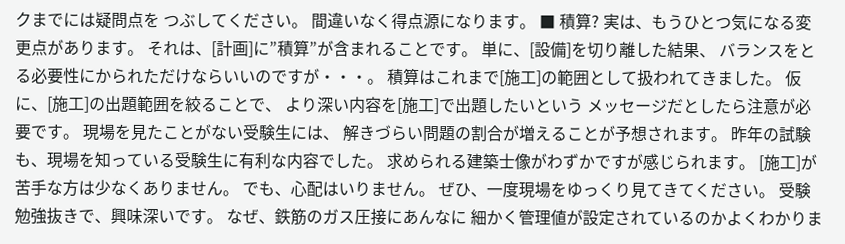クまでには疑問点を つぶしてください。 間違いなく得点源になります。 ■ 積算? 実は、もうひとつ気になる変更点があります。 それは、[計画]に”積算”が含まれることです。 単に、[設備]を切り離した結果、 バランスをとる必要性にかられただけならいいのですが・・・。 積算はこれまで[施工]の範囲として扱われてきました。 仮に、[施工]の出題範囲を絞ることで、 より深い内容を[施工]で出題したいという メッセージだとしたら注意が必要です。 現場を見たことがない受験生には、 解きづらい問題の割合が増えることが予想されます。 昨年の試験も、現場を知っている受験生に有利な内容でした。 求められる建築士像がわずかですが感じられます。 [施工]が苦手な方は少なくありません。 でも、心配はいりません。 ぜひ、一度現場をゆっくり見てきてください。 受験勉強抜きで、興味深いです。 なぜ、鉄筋のガス圧接にあんなに 細かく管理値が設定されているのかよくわかりま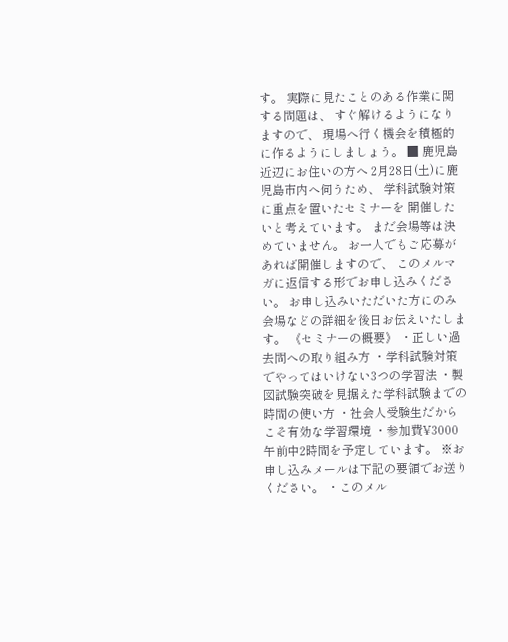す。 実際に見たことのある作業に関する問題は、 すぐ解けるようになりますので、 現場へ行く機会を積極的に作るようにしましょう。 ■ 鹿児島近辺にお住いの方へ 2月28日(土)に鹿児島市内へ伺うため、 学科試験対策に重点を置いたセミナーを 開催したいと考えています。 まだ会場等は決めていません。 お一人でもご応募があれば開催しますので、 このメルマガに返信する形でお申し込みください。 お申し込みいただいた方にのみ 会場などの詳細を後日お伝えいたします。 《セミナーの概要》 ・正しい過去問への取り組み方 ・学科試験対策でやってはいけない3つの学習法 ・製図試験突破を見据えた学科試験までの時間の使い方 ・社会人受験生だからこそ有効な学習環境 ・参加費¥3000 午前中2時間を予定しています。 ※お申し込みメールは下記の要領でお送りください。 ・このメル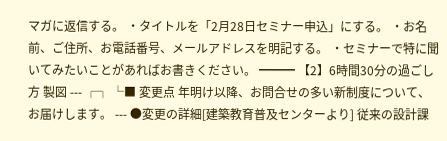マガに返信する。 ・タイトルを「2月28日セミナー申込」にする。 ・お名前、ご住所、お電話番号、メールアドレスを明記する。 ・セミナーで特に聞いてみたいことがあればお書きください。 ━━━ 【2】6時間30分の過ごし方 製図 --- ┌┐ └■ 変更点 年明け以降、お問合せの多い新制度について、 お届けします。 --- ●変更の詳細[建築教育普及センターより] 従来の設計課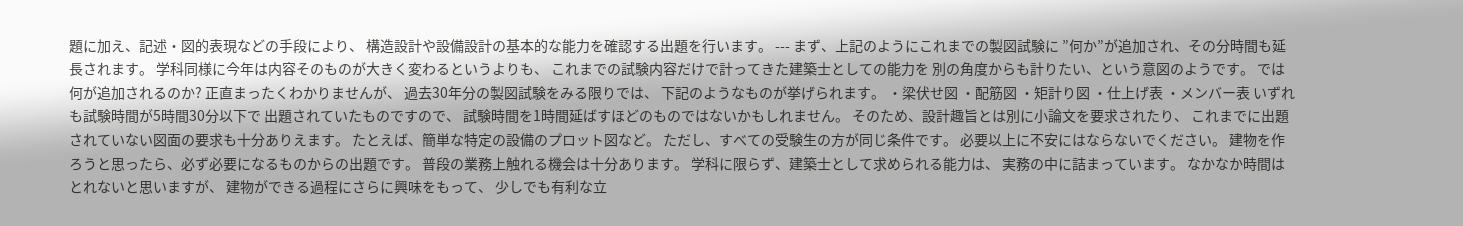題に加え、記述・図的表現などの手段により、 構造設計や設備設計の基本的な能力を確認する出題を行います。 --- まず、上記のようにこれまでの製図試験に ”何か”が追加され、その分時間も延長されます。 学科同様に今年は内容そのものが大きく変わるというよりも、 これまでの試験内容だけで計ってきた建築士としての能力を 別の角度からも計りたい、という意図のようです。 では何が追加されるのか? 正直まったくわかりませんが、 過去30年分の製図試験をみる限りでは、 下記のようなものが挙げられます。 ・梁伏せ図 ・配筋図 ・矩計り図 ・仕上げ表 ・メンバー表 いずれも試験時間が5時間30分以下で 出題されていたものですので、 試験時間を1時間延ばすほどのものではないかもしれません。 そのため、設計趣旨とは別に小論文を要求されたり、 これまでに出題されていない図面の要求も十分ありえます。 たとえば、簡単な特定の設備のプロット図など。 ただし、すべての受験生の方が同じ条件です。 必要以上に不安にはならないでください。 建物を作ろうと思ったら、必ず必要になるものからの出題です。 普段の業務上触れる機会は十分あります。 学科に限らず、建築士として求められる能力は、 実務の中に詰まっています。 なかなか時間はとれないと思いますが、 建物ができる過程にさらに興味をもって、 少しでも有利な立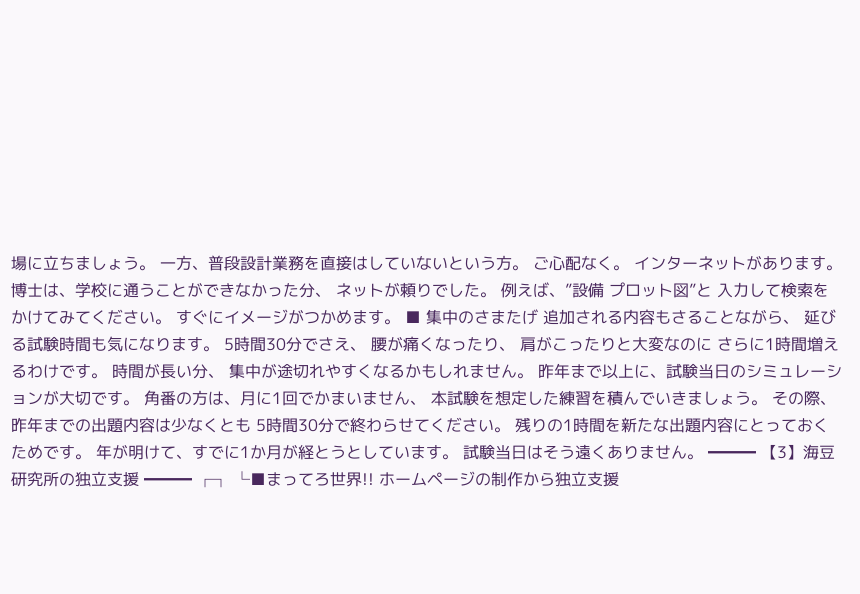場に立ちましょう。 一方、普段設計業務を直接はしていないという方。 ご心配なく。 インターネットがあります。 博士は、学校に通うことができなかった分、 ネットが頼りでした。 例えば、”設備 プロット図”と 入力して検索をかけてみてください。 すぐにイメージがつかめます。 ■ 集中のさまたげ 追加される内容もさることながら、 延びる試験時間も気になります。 5時間30分でさえ、 腰が痛くなったり、 肩がこったりと大変なのに さらに1時間増えるわけです。 時間が長い分、 集中が途切れやすくなるかもしれません。 昨年まで以上に、試験当日のシミュレーションが大切です。 角番の方は、月に1回でかまいません、 本試験を想定した練習を積んでいきましょう。 その際、昨年までの出題内容は少なくとも 5時間30分で終わらせてください。 残りの1時間を新たな出題内容にとっておくためです。 年が明けて、すでに1か月が経とうとしています。 試験当日はそう遠くありません。 ━━━ 【3】海豆研究所の独立支援 ━━━ ┌┐ └■まってろ世界!! ホームページの制作から独立支援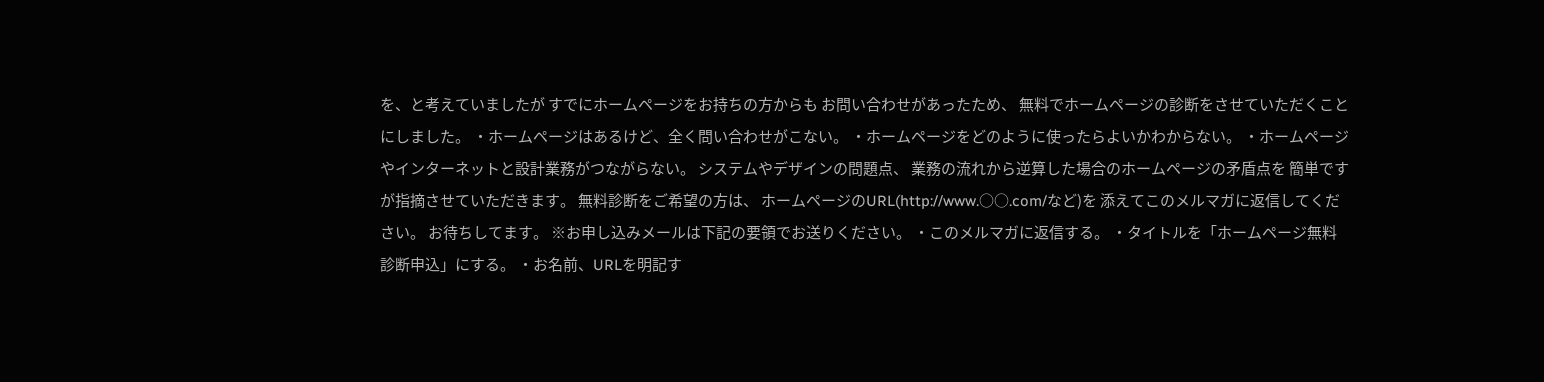を、と考えていましたが すでにホームページをお持ちの方からも お問い合わせがあったため、 無料でホームページの診断をさせていただくことにしました。 ・ホームページはあるけど、全く問い合わせがこない。 ・ホームページをどのように使ったらよいかわからない。 ・ホームページやインターネットと設計業務がつながらない。 システムやデザインの問題点、 業務の流れから逆算した場合のホームページの矛盾点を 簡単ですが指摘させていただきます。 無料診断をご希望の方は、 ホームページのURL(http://www.○○.com/など)を 添えてこのメルマガに返信してください。 お待ちしてます。 ※お申し込みメールは下記の要領でお送りください。 ・このメルマガに返信する。 ・タイトルを「ホームページ無料診断申込」にする。 ・お名前、URLを明記す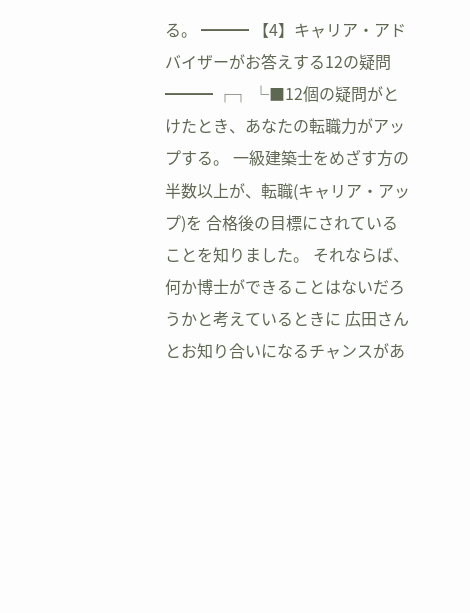る。 ━━━ 【4】キャリア・アドバイザーがお答えする12の疑問 ━━━ ┌┐ └■12個の疑問がとけたとき、あなたの転職力がアップする。 一級建築士をめざす方の半数以上が、転職(キャリア・アップ)を 合格後の目標にされていることを知りました。 それならば、何か博士ができることはないだろうかと考えているときに 広田さんとお知り合いになるチャンスがあ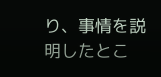り、事情を説明したとこ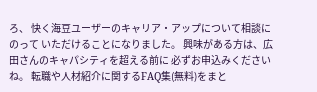ろ、 快く海豆ユーザーのキャリア・アップについて相談にのって いただけることになりました。 興味がある方は、広田さんのキャパシティを超える前に 必ずお申込みくださいね。 転職や人材紹介に関するFAQ集(無料)をまと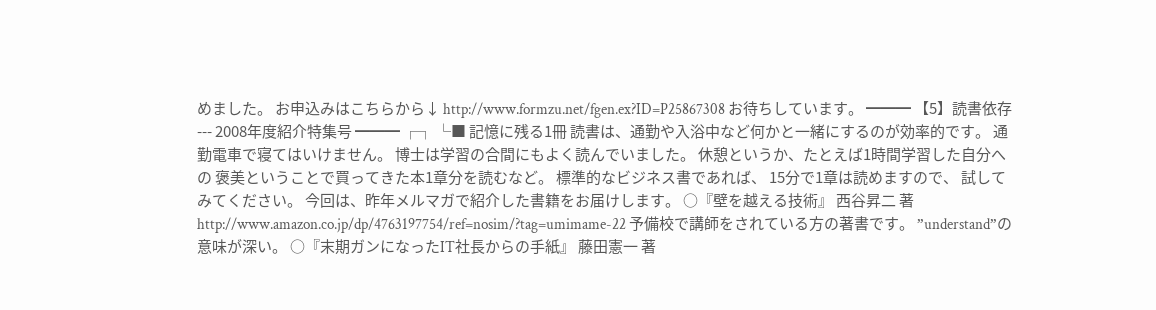めました。 お申込みはこちらから↓ http://www.formzu.net/fgen.ex?ID=P25867308 お待ちしています。 ━━━ 【5】読書依存 --- 2008年度紹介特集号 ━━━ ┌┐ └■ 記憶に残る1冊 読書は、通勤や入浴中など何かと一緒にするのが効率的です。 通勤電車で寝てはいけません。 博士は学習の合間にもよく読んでいました。 休憩というか、たとえば1時間学習した自分への 褒美ということで買ってきた本1章分を読むなど。 標準的なビジネス書であれば、 15分で1章は読めますので、 試してみてください。 今回は、昨年メルマガで紹介した書籍をお届けします。 ○『壁を越える技術』 西谷昇二 著 http://www.amazon.co.jp/dp/4763197754/ref=nosim/?tag=umimame-22 予備校で講師をされている方の著書です。 ”understand”の意味が深い。 ○『末期ガンになったIT社長からの手紙』 藤田憲一 著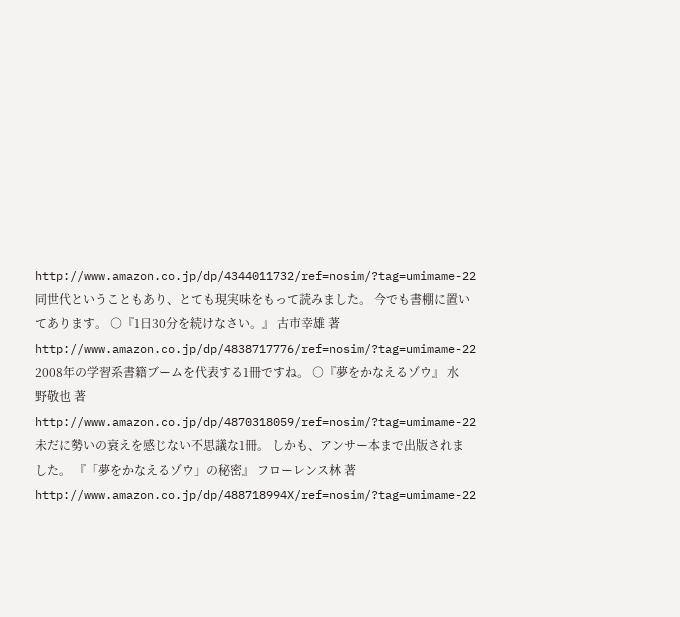http://www.amazon.co.jp/dp/4344011732/ref=nosim/?tag=umimame-22 同世代ということもあり、とても現実味をもって読みました。 今でも書棚に置いてあります。 ○『1日30分を続けなさい。』 古市幸雄 著 http://www.amazon.co.jp/dp/4838717776/ref=nosim/?tag=umimame-22 2008年の学習系書籍ブームを代表する1冊ですね。 ○『夢をかなえるゾウ』 水野敬也 著 http://www.amazon.co.jp/dp/4870318059/ref=nosim/?tag=umimame-22 未だに勢いの衰えを感じない不思議な1冊。 しかも、アンサー本まで出版されました。 『「夢をかなえるゾウ」の秘密』 フローレンス林 著 http://www.amazon.co.jp/dp/488718994X/ref=nosim/?tag=umimame-22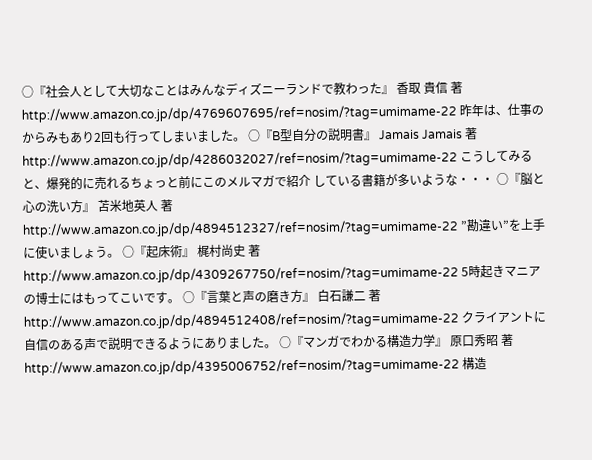○『社会人として大切なことはみんなディズニーランドで教わった』 香取 貴信 著 http://www.amazon.co.jp/dp/4769607695/ref=nosim/?tag=umimame-22 昨年は、仕事のからみもあり2回も行ってしまいました。 ○『B型自分の説明書』 Jamais Jamais 著 http://www.amazon.co.jp/dp/4286032027/ref=nosim/?tag=umimame-22 こうしてみると、爆発的に売れるちょっと前にこのメルマガで紹介 している書籍が多いような・・・ ○『脳と心の洗い方』 苫米地英人 著 http://www.amazon.co.jp/dp/4894512327/ref=nosim/?tag=umimame-22 ”勘違い”を上手に使いましょう。 ○『起床術』 梶村尚史 著 http://www.amazon.co.jp/dp/4309267750/ref=nosim/?tag=umimame-22 5時起きマニアの博士にはもってこいです。 ○『言葉と声の磨き方』 白石謙二 著 http://www.amazon.co.jp/dp/4894512408/ref=nosim/?tag=umimame-22 クライアントに自信のある声で説明できるようにありました。 ○『マンガでわかる構造力学』 原口秀昭 著 http://www.amazon.co.jp/dp/4395006752/ref=nosim/?tag=umimame-22 構造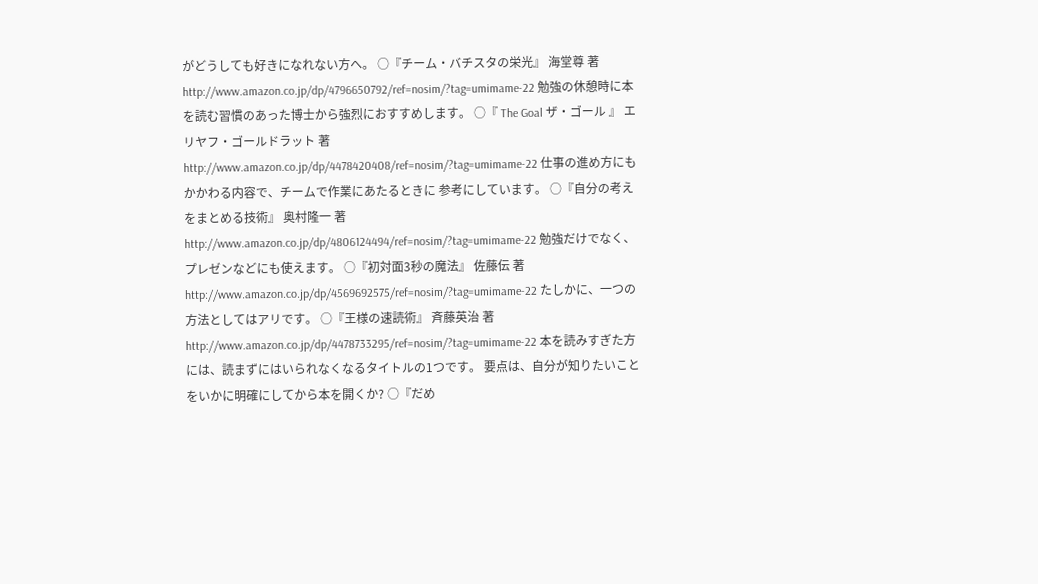がどうしても好きになれない方へ。 ○『チーム・バチスタの栄光』 海堂尊 著 http://www.amazon.co.jp/dp/4796650792/ref=nosim/?tag=umimame-22 勉強の休憩時に本を読む習慣のあった博士から強烈におすすめします。 ○『 The Goal ザ・ゴール 』 エリヤフ・ゴールドラット 著 http://www.amazon.co.jp/dp/4478420408/ref=nosim/?tag=umimame-22 仕事の進め方にもかかわる内容で、チームで作業にあたるときに 参考にしています。 ○『自分の考えをまとめる技術』 奥村隆一 著 http://www.amazon.co.jp/dp/4806124494/ref=nosim/?tag=umimame-22 勉強だけでなく、プレゼンなどにも使えます。 ○『初対面3秒の魔法』 佐藤伝 著 http://www.amazon.co.jp/dp/4569692575/ref=nosim/?tag=umimame-22 たしかに、一つの方法としてはアリです。 ○『王様の速読術』 斉藤英治 著 http://www.amazon.co.jp/dp/4478733295/ref=nosim/?tag=umimame-22 本を読みすぎた方には、読まずにはいられなくなるタイトルの1つです。 要点は、自分が知りたいことをいかに明確にしてから本を開くか? ○『だめ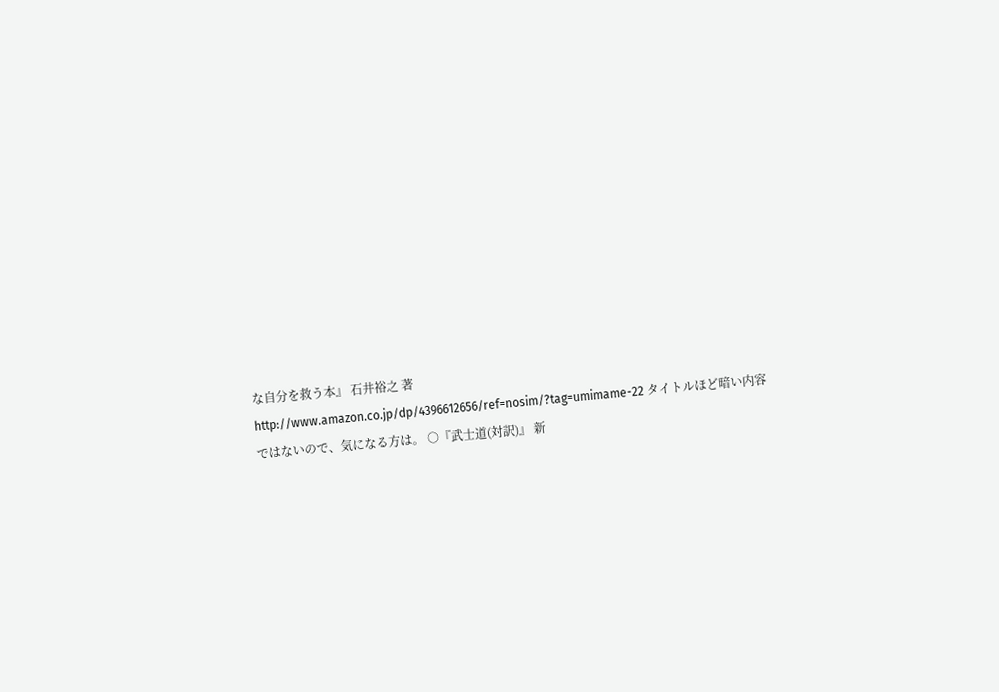な自分を救う本』 石井裕之 著 http://www.amazon.co.jp/dp/4396612656/ref=nosim/?tag=umimame-22 タイトルほど暗い内容ではないので、気になる方は。 ○『武士道(対訳)』 新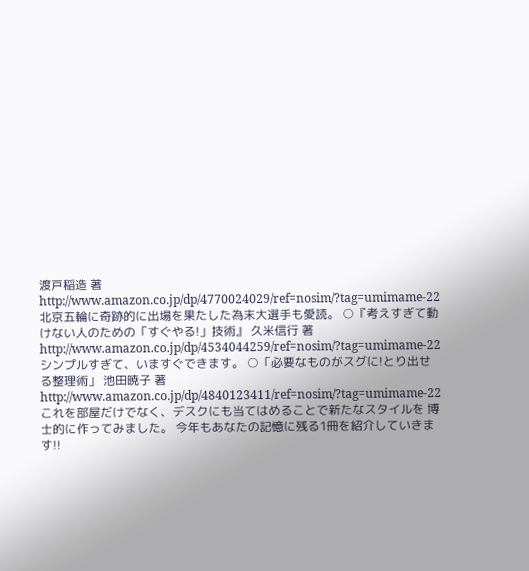渡戸稲造 著 http://www.amazon.co.jp/dp/4770024029/ref=nosim/?tag=umimame-22 北京五輪に奇跡的に出場を果たした為末大選手も愛読。 ○『考えすぎて動けない人のための「すぐやる!」技術』 久米信行 著 http://www.amazon.co.jp/dp/4534044259/ref=nosim/?tag=umimame-22 シンプルすぎて、いますぐできます。 ○「必要なものがスグに!とり出せる整理術」 池田暁子 著 http://www.amazon.co.jp/dp/4840123411/ref=nosim/?tag=umimame-22 これを部屋だけでなく、デスクにも当てはめることで新たなスタイルを 博士的に作ってみました。 今年もあなたの記憶に残る1冊を紹介していきます!!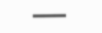━━━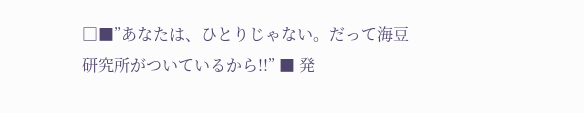□■”あなたは、ひとりじゃない。だって海豆研究所がついているから!!” ■ 発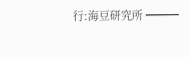行:海豆研究所 ━━━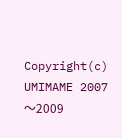Copyright(c) UMIMAME 2007〜2009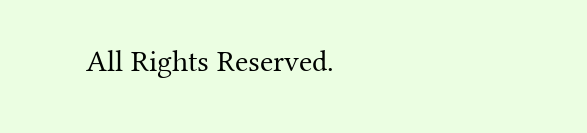All Rights Reserved.